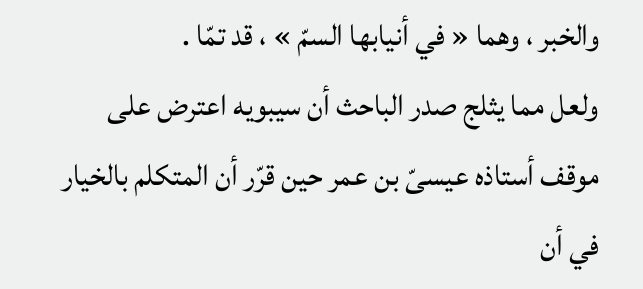والخبر ، وهما « في أنيابها السمّ » ، قد تمّا .
ولعل مما يثلج صدر الباحث أن سيبويه اعترض على موقف أستاذه عيسىّ بن عمر حين قرّر أن المتكلم بالخيار في أن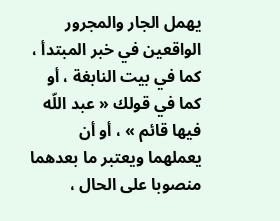يهمل الجار والمجرور الواقعين في خبر المبتدأ ، كما في بيت النابغة ، أو كما في قولك « عبد اللّه فيها قائم » ، أو أن يعملهما ويعتبر ما بعدهما منصوبا على الحال ،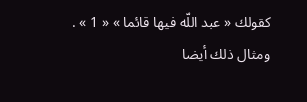كقولك « عبد اللّه فيها قائما » « 1 » .
ومثال ذلك أيضا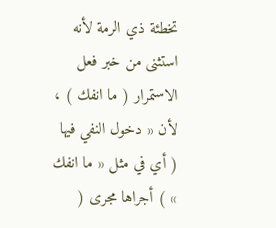تخطئة ذي الرمة لأنه استثنى من خبر فعل الاستمرار ( ما انفك ) ، لأن « دخول النفي فيها ( أي في مثل « ما انفك » ) أجراها مجرى (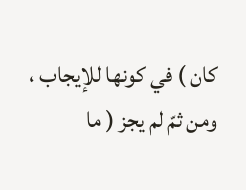كان ) في كونها للإيجاب ، ومن ثمّ لم يجز ( ما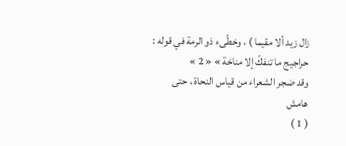زال زيد ألا مقيما ) ، وخطّىء ذو الرمة في قوله : حراجيج ما تنفكّ إلا مناخة » « 2 »
وقد ضجر الشعراء من قياس النحاة ، حتى
هامش
( 1 )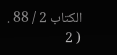الكتاب 2 / 88 .
( 2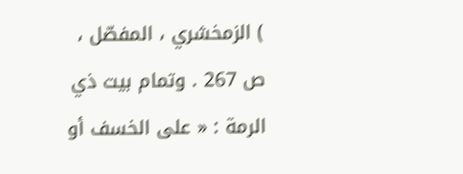) الزمخشري ، المفصّل ، ص 267 . وتمام بيت ذي الرمة : « على الخسف أو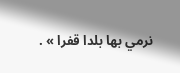نرمي بها بلدا قفرا » .